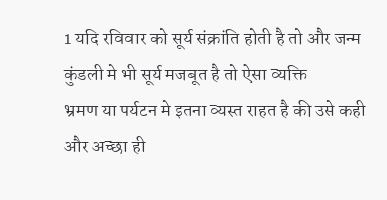1 यदि रविवार को सूर्य संक्रांति होती है तो और जन्म कुंडली मे भी सूर्य मजबूत है तो ऐसा व्यक्ति
भ्रमण या पर्यटन मे इतना व्यस्त राहत है की उसे कही और अच्छा ही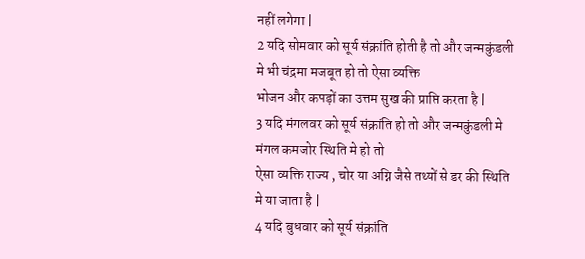नहीं लगेगा |
2 यदि सोमवार को सूर्य संक्रांति होती है तो और जन्मकुंडली मे भी चंद्रमा मजबूत हो तो ऐसा व्यक्ति
भोजन और कपड़ों का उत्तम सुख की प्राप्ति करता है |
3 यदि मंगलवर को सूर्य संक्रांति हो तो और जन्मकुंडली मे मंगल कमजोर स्थिति मे हो तो
ऐसा व्यक्ति राज्य , चोर या अग्नि जैसे तथ्यों से डर की स्थिति मे या जाता है |
4 यदि बुधवार को सूर्य संक्रांति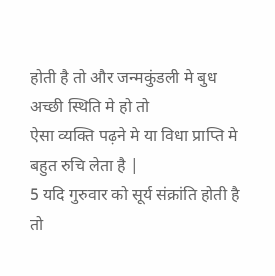होती है तो और जन्मकुंडली मे बुध अच्छी स्थिति मे हो तो
ऐसा व्यक्ति पढ़ने मे या विधा प्राप्ति मे बहुत रुचि लेता है |
5 यदि गुरुवार को सूर्य संक्रांति होती है तो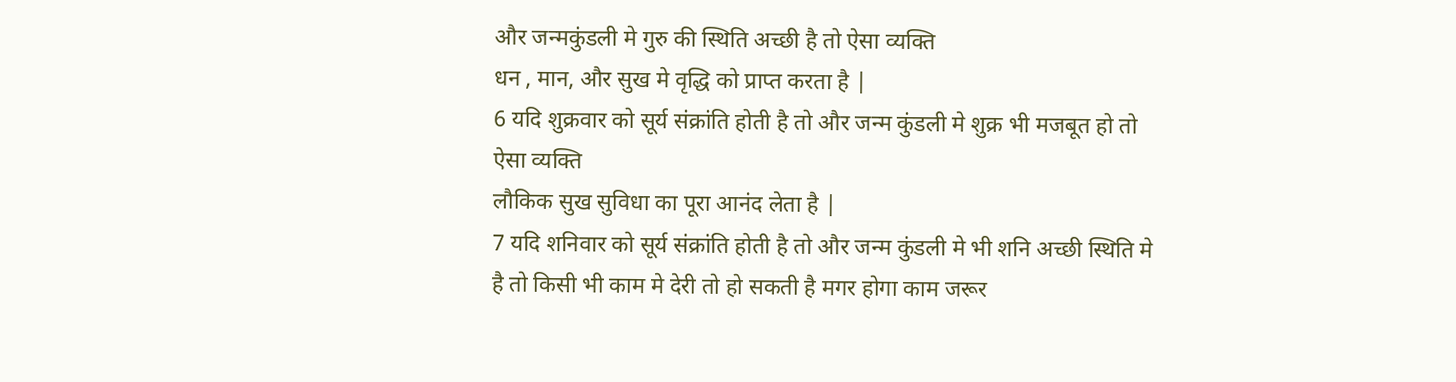और जन्मकुंडली मे गुरु की स्थिति अच्छी है तो ऐसा व्यक्ति
धन , मान, और सुख मे वृद्धि को प्राप्त करता है |
6 यदि शुक्रवार को सूर्य संक्रांति होती है तो और जन्म कुंडली मे शुक्र भी मजबूत हो तो ऐसा व्यक्ति
लौकिक सुख सुविधा का पूरा आनंद लेता है |
7 यदि शनिवार को सूर्य संक्रांति होती है तो और जन्म कुंडली मे भी शनि अच्छी स्थिति मे है तो किसी भी काम मे देरी तो हो सकती है मगर होगा काम जरूर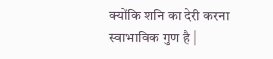क्योंकि शनि का देरी करना स्वाभाविक गुण है |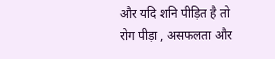और यदि शनि पीड़ित है तो रोग पीड़ा , असफलता और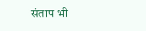संताप भी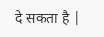दे सकता है |